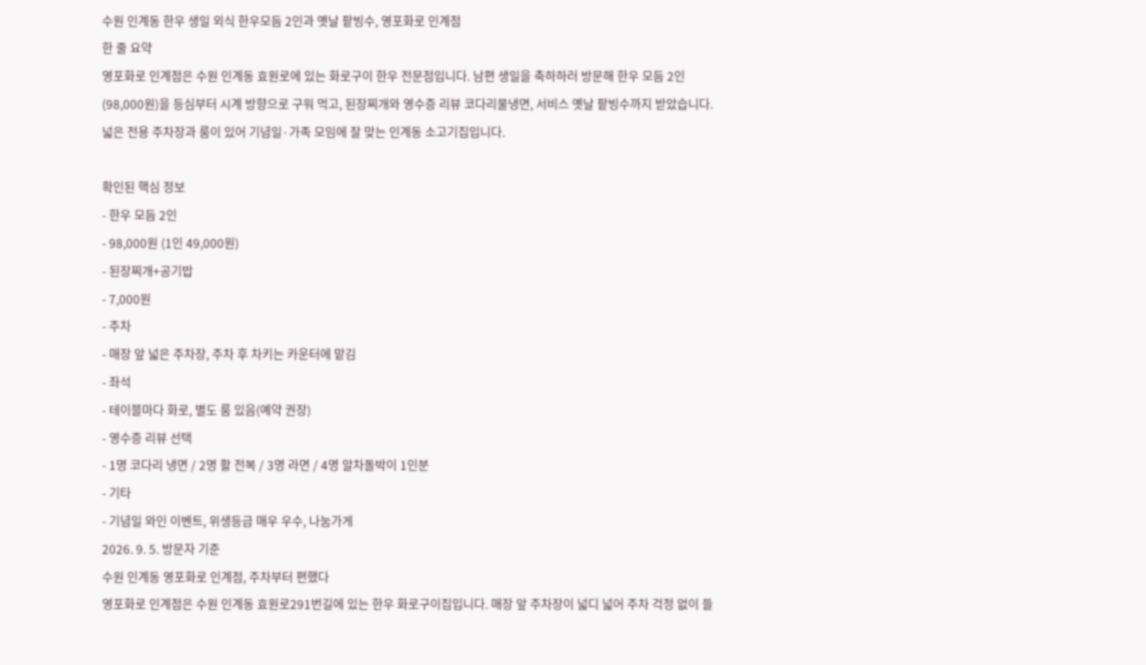수원 인계동 한우 생일 외식 한우모듬 2인과 옛날 팥빙수, 영포화로 인계점
한 줄 요약
영포화로 인계점은 수원 인계동 효원로에 있는 화로구이 한우 전문점입니다. 남편 생일을 축하하러 방문해 한우 모듬 2인(98,000원)을 등심부터 시계 방향으로 구워 먹고, 된장찌개와 영수증 리뷰 코다리물냉면, 서비스 옛날 팥빙수까지 받았습니다. 넓은 전용 주차장과 룸이 있어 기념일·가족 모임에 잘 맞는 인계동 소고기집입니다.

확인된 핵심 정보
- 한우 모듬 2인
- 98,000원 (1인 49,000원)
- 된장찌개+공기밥
- 7,000원
- 주차
- 매장 앞 넓은 주차장, 주차 후 차키는 카운터에 맡김
- 좌석
- 테이블마다 화로, 별도 룸 있음(예약 권장)
- 영수증 리뷰 선택
- 1명 코다리 냉면 / 2명 활 전복 / 3명 라면 / 4명 알차돌박이 1인분
- 기타
- 기념일 와인 이벤트, 위생등급 매우 우수, 나눔가게
2026. 9. 5. 방문자 기준
수원 인계동 영포화로 인계점, 주차부터 편했다
영포화로 인계점은 수원 인계동 효원로291번길에 있는 한우 화로구이집입니다. 매장 앞 주차장이 넓디 넓어 주차 걱정 없이 들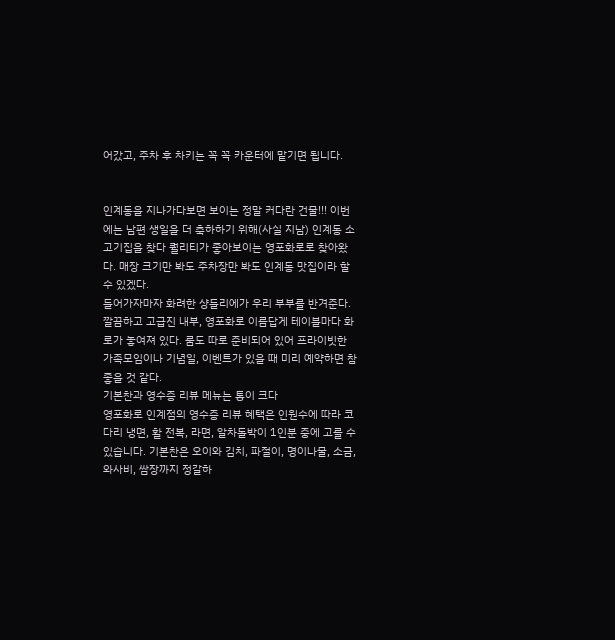어갔고, 주차 후 차키는 꼭 꼭 카운터에 맡기면 됩니다.


인계동을 지나가다보면 보이는 정말 커다란 건물!!! 이번에는 남편 생일을 더 축하하기 위해(사실 지남) 인계동 소고기집을 찾다 퀄리티가 좋아보이는 영포화로로 찾아왔다. 매장 크기만 봐도 주차장만 봐도 인계동 맛집이라 할 수 있겠다.
들어가자마자 화려한 샹들리에가 우리 부부를 반겨준다. 깔끔하고 고급진 내부, 영포화로 이름답게 테이블마다 화로가 놓여져 있다. 룸도 따로 준비되어 있어 프라이빗한 가족모임이나 기념일, 이벤트가 있을 때 미리 예약하면 참 좋을 것 같다.
기본찬과 영수증 리뷰 메뉴는 통이 크다
영포화로 인계점의 영수증 리뷰 혜택은 인원수에 따라 코다리 냉면, 활 전복, 라면, 알차돌박이 1인분 중에 고를 수 있습니다. 기본찬은 오이와 김치, 파절이, 명이나물, 소금, 와사비, 쌈장까지 정갈하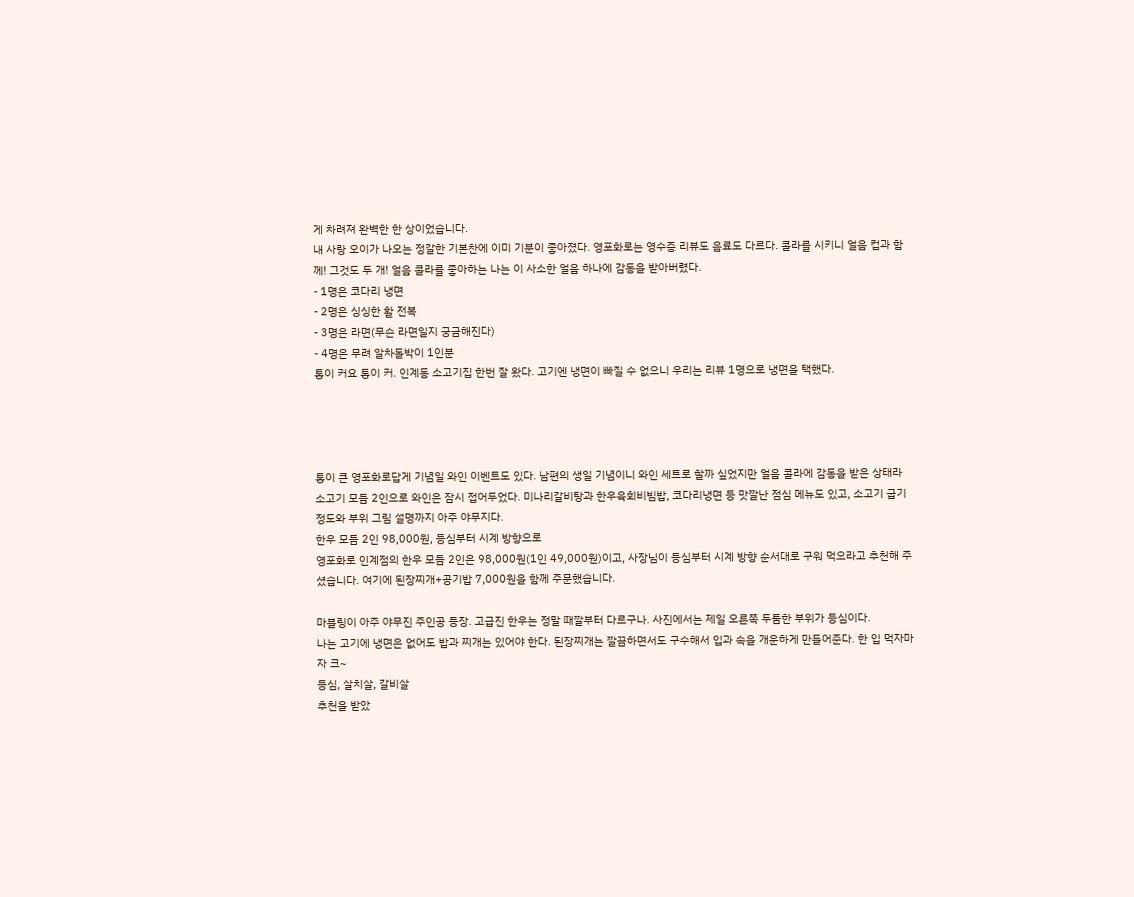게 차려져 완벽한 한 상이었습니다.
내 사랑 오이가 나오는 정갈한 기본찬에 이미 기분이 좋아졌다. 영포화로는 영수증 리뷰도 음료도 다르다. 콜라를 시키니 얼음 컵과 함께! 그것도 두 개! 얼음 콜라를 좋아하는 나는 이 사소한 얼음 하나에 감동을 받아버렸다.
- 1명은 코다리 냉면
- 2명은 싱싱한 활 전복
- 3명은 라면(무슨 라면일지 궁금해진다)
- 4명은 무려 알차돌박이 1인분
통이 커요 통이 커. 인계동 소고기집 한번 잘 왔다. 고기엔 냉면이 빠질 수 없으니 우리는 리뷰 1명으로 냉면을 택했다.




통이 큰 영포화로답게 기념일 와인 이벤트도 있다. 남편의 생일 기념이니 와인 세트로 할까 싶었지만 얼음 콜라에 감동을 받은 상태라 소고기 모듬 2인으로 와인은 잠시 접어두었다. 미나리갈비탕과 한우육회비빔밥, 코다리냉면 등 맛깔난 점심 메뉴도 있고, 소고기 굽기 정도와 부위 그림 설명까지 아주 야무지다.
한우 모듬 2인 98,000원, 등심부터 시계 방향으로
영포화로 인계점의 한우 모듬 2인은 98,000원(1인 49,000원)이고, 사장님이 등심부터 시계 방향 순서대로 구워 먹으라고 추천해 주셨습니다. 여기에 된장찌개+공기밥 7,000원을 함께 주문했습니다.

마블링이 아주 야무진 주인공 등장. 고급진 한우는 정말 때깔부터 다르구나. 사진에서는 제일 오른쪽 두툼한 부위가 등심이다.
나는 고기에 냉면은 없어도 밥과 찌개는 있어야 한다. 된장찌개는 깔끔하면서도 구수해서 입과 속을 개운하게 만들어준다. 한 입 먹자마자 크~
등심, 살치살, 갈비살
추천을 받았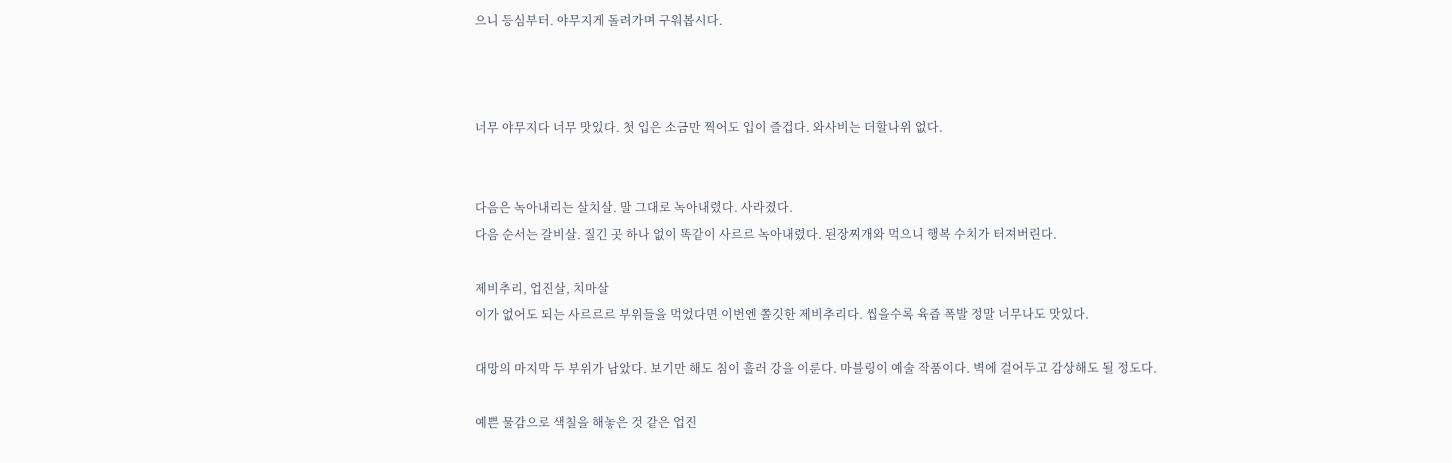으니 등심부터. 야무지게 돌려가며 구워봅시다.



너무 야무지다 너무 맛있다. 첫 입은 소금만 찍어도 입이 즐겁다. 와사비는 더할나위 없다.


다음은 녹아내리는 살치살. 말 그대로 녹아내렸다. 사라졌다.
다음 순서는 갈비살. 질긴 곳 하나 없이 똑같이 사르르 녹아내렸다. 된장찌개와 먹으니 행복 수치가 터져버린다.

제비추리, 업진살, 치마살
이가 없어도 되는 사르르르 부위들을 먹었다면 이번엔 쫄깃한 제비추리다. 씹을수록 육즙 폭발 정말 너무나도 맛있다.

대망의 마지막 두 부위가 남았다. 보기만 해도 침이 흘러 강을 이룬다. 마블링이 예술 작품이다. 벽에 걸어두고 감상해도 될 정도다.

예쁜 물감으로 색칠을 해놓은 것 같은 업진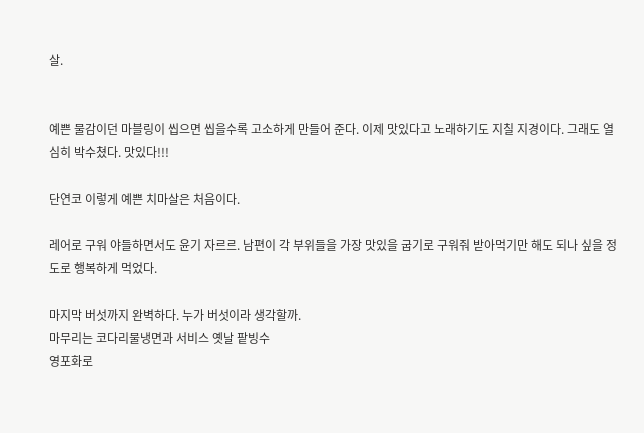살.


예쁜 물감이던 마블링이 씹으면 씹을수록 고소하게 만들어 준다. 이제 맛있다고 노래하기도 지칠 지경이다. 그래도 열심히 박수쳤다. 맛있다!!!

단연코 이렇게 예쁜 치마살은 처음이다.

레어로 구워 야들하면서도 윤기 자르르. 남편이 각 부위들을 가장 맛있을 굽기로 구워줘 받아먹기만 해도 되나 싶을 정도로 행복하게 먹었다.

마지막 버섯까지 완벽하다. 누가 버섯이라 생각할까.
마무리는 코다리물냉면과 서비스 옛날 팥빙수
영포화로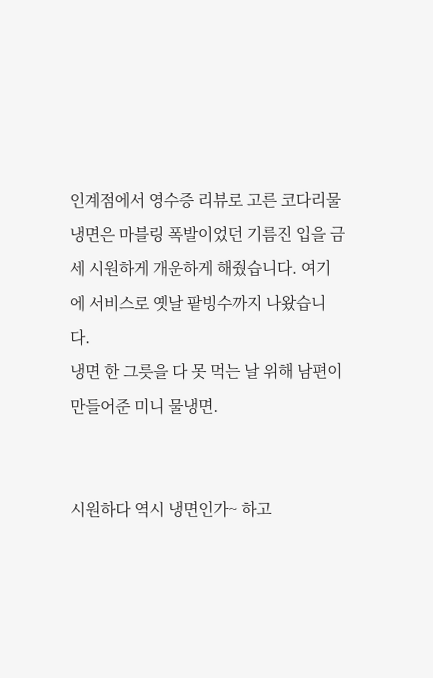인계점에서 영수증 리뷰로 고른 코다리물냉면은 마블링 폭발이었던 기름진 입을 금세 시원하게 개운하게 해줬습니다. 여기에 서비스로 옛날 팥빙수까지 나왔습니다.
냉면 한 그릇을 다 못 먹는 날 위해 남편이 만들어준 미니 물냉면.


시원하다 역시 냉면인가~ 하고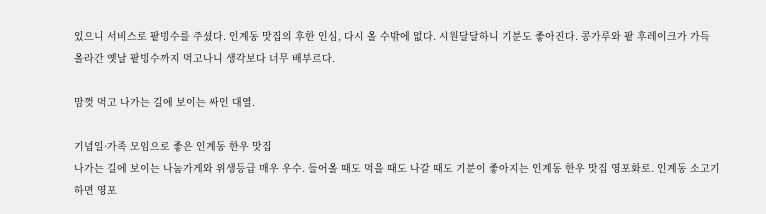있으니 서비스로 팥빙수를 주셨다. 인계동 맛집의 후한 인심, 다시 올 수밖에 없다. 시원달달하니 기분도 좋아진다. 콩가루와 팥 후레이크가 가득 올라간 옛날 팥빙수까지 먹고나니 생각보다 너무 배부르다.

맘껏 먹고 나가는 길에 보이는 싸인 대열.

기념일·가족 모임으로 좋은 인계동 한우 맛집
나가는 길에 보이는 나눔가게와 위생등급 매우 우수. 들어올 때도 먹을 때도 나갈 때도 기분이 좋아지는 인계동 한우 맛집 영포화로. 인계동 소고기 하면 영포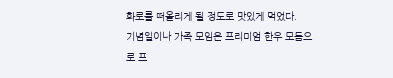화로를 떠올리게 될 정도로 맛있게 먹었다.
기념일이나 가족 모임은 프리미엄 한우 모듬으로 프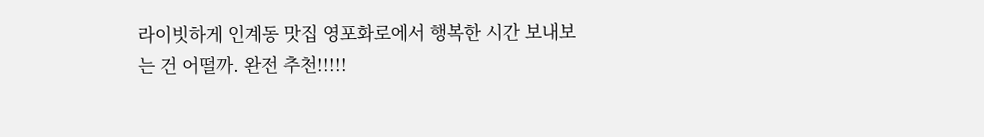라이빗하게 인계동 맛집 영포화로에서 행복한 시간 보내보는 건 어떨까. 완전 추천!!!!!